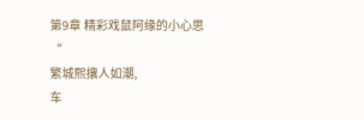第9章 精彩戏鼠阿缘的小心思
“
繁城熙攘人如潮,
车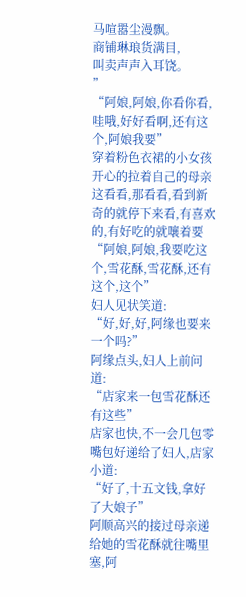马喧嚣尘漫飘。
商铺琳琅货满目,
叫卖声声入耳饶。
”
“阿娘,阿娘,你看你看,哇哦,好好看啊,还有这个,阿娘我要”
穿着粉色衣裙的小女孩开心的拉着自己的母亲这看看,那看看,看到新奇的就停下来看,有喜欢的,有好吃的就嚷着要
“阿娘,阿娘,我要吃这个,雪花酥,雪花酥,还有这个,这个”
妇人见状笑道:
“好,好,好,阿缘也要来一个吗?”
阿缘点头,妇人上前问道:
“店家来一包雪花酥还有这些”
店家也快,不一会几包零嘴包好递给了妇人,店家小道:
“好了,十五文钱,拿好了大娘子”
阿顺高兴的接过母亲递给她的雪花酥就往嘴里塞,阿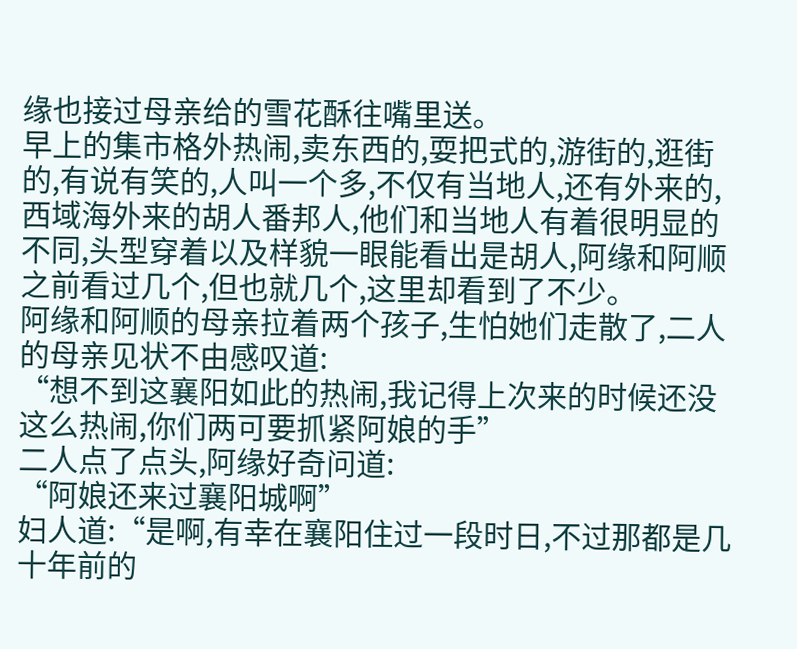缘也接过母亲给的雪花酥往嘴里送。
早上的集市格外热闹,卖东西的,耍把式的,游街的,逛街的,有说有笑的,人叫一个多,不仅有当地人,还有外来的,西域海外来的胡人番邦人,他们和当地人有着很明显的不同,头型穿着以及样貌一眼能看出是胡人,阿缘和阿顺之前看过几个,但也就几个,这里却看到了不少。
阿缘和阿顺的母亲拉着两个孩子,生怕她们走散了,二人的母亲见状不由感叹道:
“想不到这襄阳如此的热闹,我记得上次来的时候还没这么热闹,你们两可要抓紧阿娘的手”
二人点了点头,阿缘好奇问道:
“阿娘还来过襄阳城啊”
妇人道:“是啊,有幸在襄阳住过一段时日,不过那都是几十年前的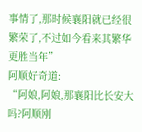事情了,那时候襄阳就已经很繁荣了,不过如今看来其繁华更胜当年”
阿顺好奇道:
“阿娘,阿娘,那襄阳比长安大吗?阿顺刚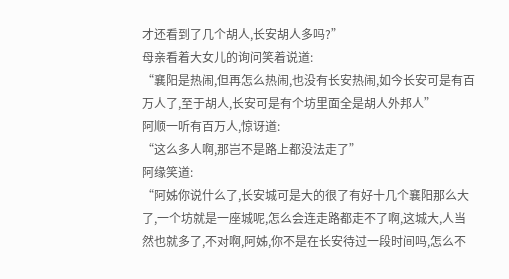才还看到了几个胡人,长安胡人多吗?”
母亲看着大女儿的询问笑着说道:
“襄阳是热闹,但再怎么热闹,也没有长安热闹,如今长安可是有百万人了,至于胡人,长安可是有个坊里面全是胡人外邦人”
阿顺一听有百万人,惊讶道:
“这么多人啊,那岂不是路上都没法走了”
阿缘笑道:
“阿姊你说什么了,长安城可是大的很了有好十几个襄阳那么大了,一个坊就是一座城呢,怎么会连走路都走不了啊,这城大,人当然也就多了,不对啊,阿姊,你不是在长安待过一段时间吗,怎么不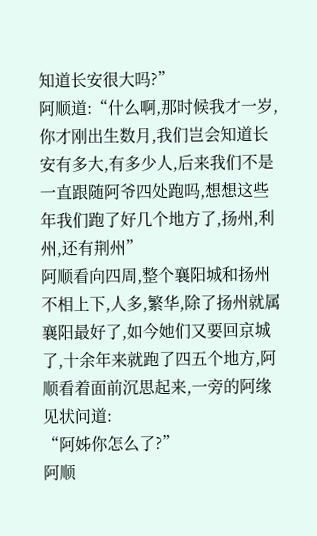知道长安很大吗?”
阿顺道:“什么啊,那时候我才一岁,你才刚出生数月,我们岂会知道长安有多大,有多少人,后来我们不是一直跟随阿爷四处跑吗,想想这些年我们跑了好几个地方了,扬州,利州,还有荆州”
阿顺看向四周,整个襄阳城和扬州不相上下,人多,繁华,除了扬州就属襄阳最好了,如今她们又要回京城了,十余年来就跑了四五个地方,阿顺看着面前沉思起来,一旁的阿缘见状问道:
“阿姊你怎么了?”
阿顺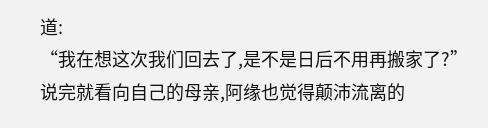道:
“我在想这次我们回去了,是不是日后不用再搬家了?”
说完就看向自己的母亲,阿缘也觉得颠沛流离的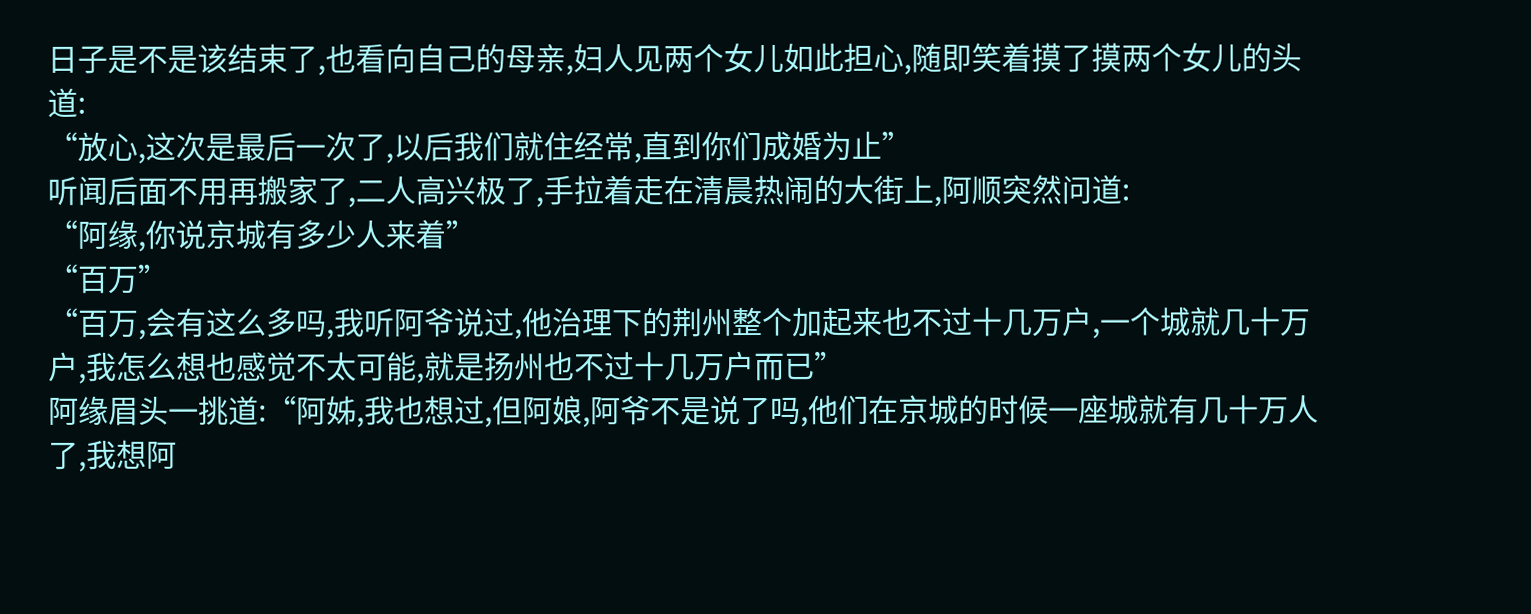日子是不是该结束了,也看向自己的母亲,妇人见两个女儿如此担心,随即笑着摸了摸两个女儿的头道:
“放心,这次是最后一次了,以后我们就住经常,直到你们成婚为止”
听闻后面不用再搬家了,二人高兴极了,手拉着走在清晨热闹的大街上,阿顺突然问道:
“阿缘,你说京城有多少人来着”
“百万”
“百万,会有这么多吗,我听阿爷说过,他治理下的荆州整个加起来也不过十几万户,一个城就几十万户,我怎么想也感觉不太可能,就是扬州也不过十几万户而已”
阿缘眉头一挑道:“阿姊,我也想过,但阿娘,阿爷不是说了吗,他们在京城的时候一座城就有几十万人了,我想阿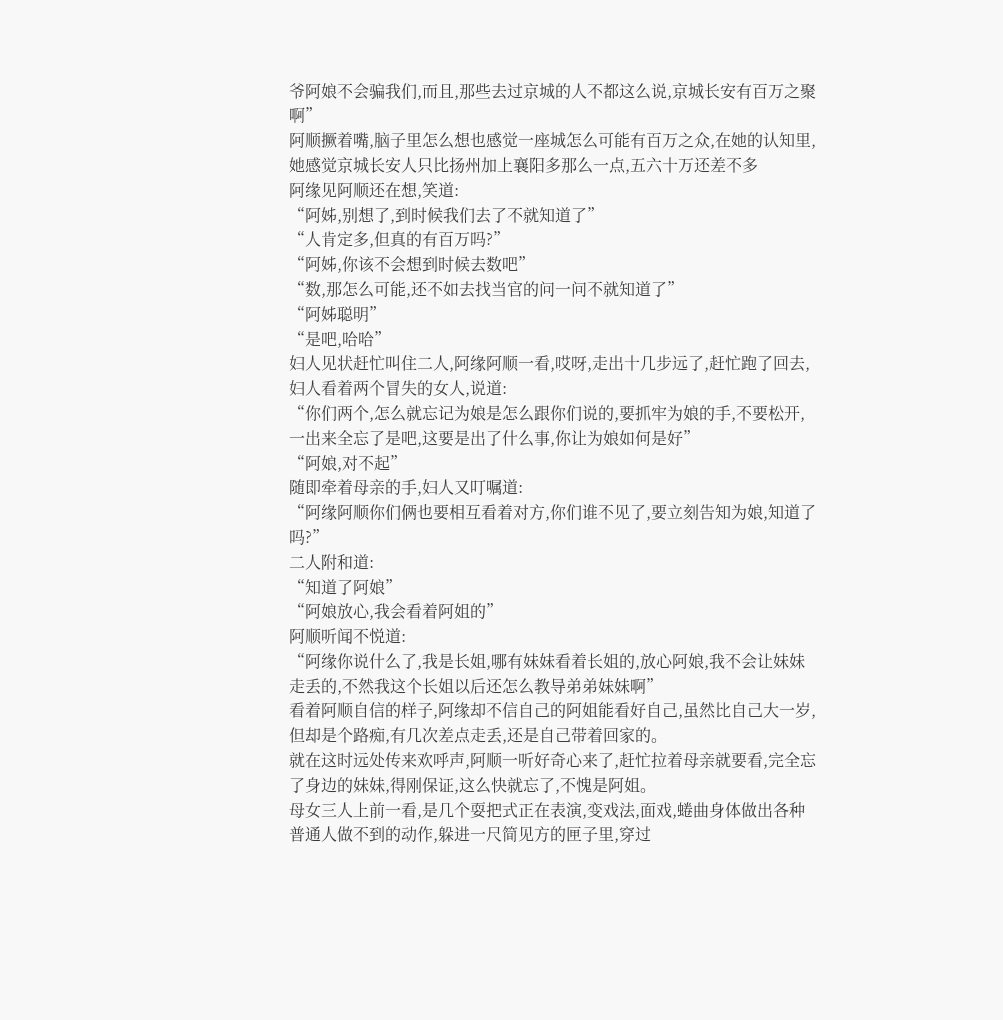爷阿娘不会骗我们,而且,那些去过京城的人不都这么说,京城长安有百万之聚啊”
阿顺撅着嘴,脑子里怎么想也感觉一座城怎么可能有百万之众,在她的认知里,她感觉京城长安人只比扬州加上襄阳多那么一点,五六十万还差不多
阿缘见阿顺还在想,笑道:
“阿姊,别想了,到时候我们去了不就知道了”
“人肯定多,但真的有百万吗?”
“阿姊,你该不会想到时候去数吧”
“数,那怎么可能,还不如去找当官的问一问不就知道了”
“阿姊聪明”
“是吧,哈哈”
妇人见状赶忙叫住二人,阿缘阿顺一看,哎呀,走出十几步远了,赶忙跑了回去,妇人看着两个冒失的女人,说道:
“你们两个,怎么就忘记为娘是怎么跟你们说的,要抓牢为娘的手,不要松开,一出来全忘了是吧,这要是出了什么事,你让为娘如何是好”
“阿娘,对不起”
随即牵着母亲的手,妇人又叮嘱道:
“阿缘阿顺你们俩也要相互看着对方,你们谁不见了,要立刻告知为娘,知道了吗?”
二人附和道:
“知道了阿娘”
“阿娘放心,我会看着阿姐的”
阿顺听闻不悦道:
“阿缘你说什么了,我是长姐,哪有妹妹看着长姐的,放心阿娘,我不会让妹妹走丢的,不然我这个长姐以后还怎么教导弟弟妹妹啊”
看着阿顺自信的样子,阿缘却不信自己的阿姐能看好自己,虽然比自己大一岁,但却是个路痴,有几次差点走丢,还是自己带着回家的。
就在这时远处传来欢呼声,阿顺一听好奇心来了,赶忙拉着母亲就要看,完全忘了身边的妹妹,得刚保证,这么快就忘了,不愧是阿姐。
母女三人上前一看,是几个耍把式正在表演,变戏法,面戏,蜷曲身体做出各种普通人做不到的动作,躲进一尺简见方的匣子里,穿过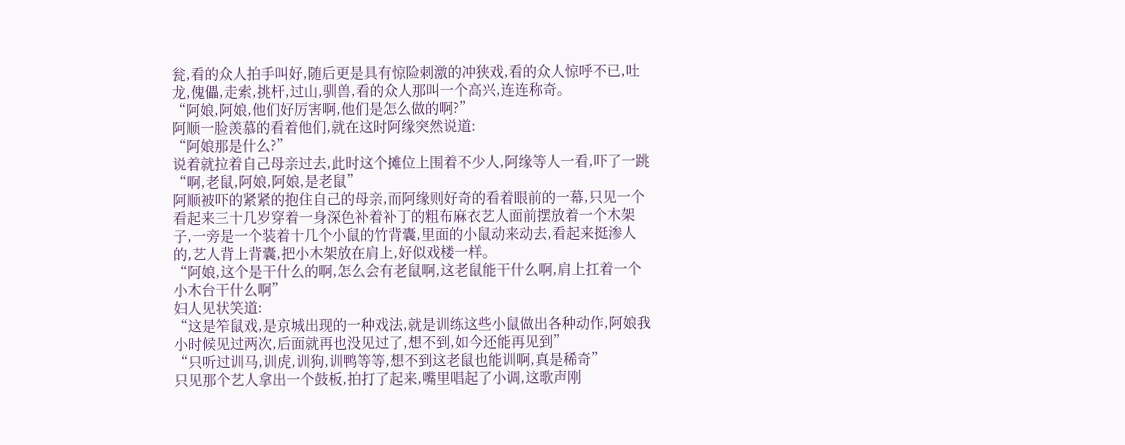瓮,看的众人拍手叫好,随后更是具有惊险刺激的冲狭戏,看的众人惊呼不已,吐龙,傀儡,走索,挑杆,过山,驯兽,看的众人那叫一个高兴,连连称奇。
“阿娘,阿娘,他们好厉害啊,他们是怎么做的啊?”
阿顺一脸羡慕的看着他们,就在这时阿缘突然说道:
“阿娘那是什么?”
说着就拉着自己母亲过去,此时这个摊位上围着不少人,阿缘等人一看,吓了一跳
“啊,老鼠,阿娘,阿娘,是老鼠”
阿顺被吓的紧紧的抱住自己的母亲,而阿缘则好奇的看着眼前的一幕,只见一个看起来三十几岁穿着一身深色补着补丁的粗布麻衣艺人面前摆放着一个木架子,一旁是一个装着十几个小鼠的竹背囊,里面的小鼠动来动去,看起来挺渗人的,艺人背上背囊,把小木架放在肩上,好似戏楼一样。
“阿娘,这个是干什么的啊,怎么会有老鼠啊,这老鼠能干什么啊,肩上扛着一个小木台干什么啊”
妇人见状笑道:
“这是笮鼠戏,是京城出现的一种戏法,就是训练这些小鼠做出各种动作,阿娘我小时候见过两次,后面就再也没见过了,想不到,如今还能再见到”
“只听过训马,训虎,训狗,训鸭等等,想不到这老鼠也能训啊,真是稀奇”
只见那个艺人拿出一个鼓板,拍打了起来,嘴里唱起了小调,这歌声刚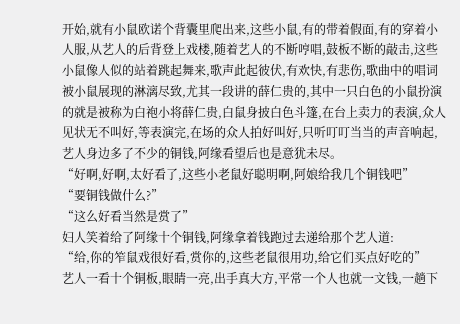开始,就有小鼠欧诺个背囊里爬出来,这些小鼠,有的带着假面,有的穿着小人服,从艺人的后背登上戏楼,随着艺人的不断哼唱,鼓板不断的敲击,这些小鼠像人似的站着跳起舞来,歌声此起彼伏,有欢快,有悲伤,歌曲中的唱词被小鼠展现的淋漓尽致,尤其一段讲的薛仁贵的,其中一只白色的小鼠扮演的就是被称为白袍小将薛仁贵,白鼠身披白色斗篷,在台上卖力的表演,众人见状无不叫好,等表演完,在场的众人拍好叫好,只听叮叮当当的声音响起,艺人身边多了不少的铜钱,阿缘看望后也是意犹未尽。
“好啊,好啊,太好看了,这些小老鼠好聪明啊,阿娘给我几个铜钱吧”
“要铜钱做什么?”
“这么好看当然是赏了”
妇人笑着给了阿缘十个铜钱,阿缘拿着钱跑过去递给那个艺人道:
“给,你的笮鼠戏很好看,赏你的,这些老鼠很用功,给它们买点好吃的”
艺人一看十个铜板,眼睛一亮,出手真大方,平常一个人也就一文钱,一趟下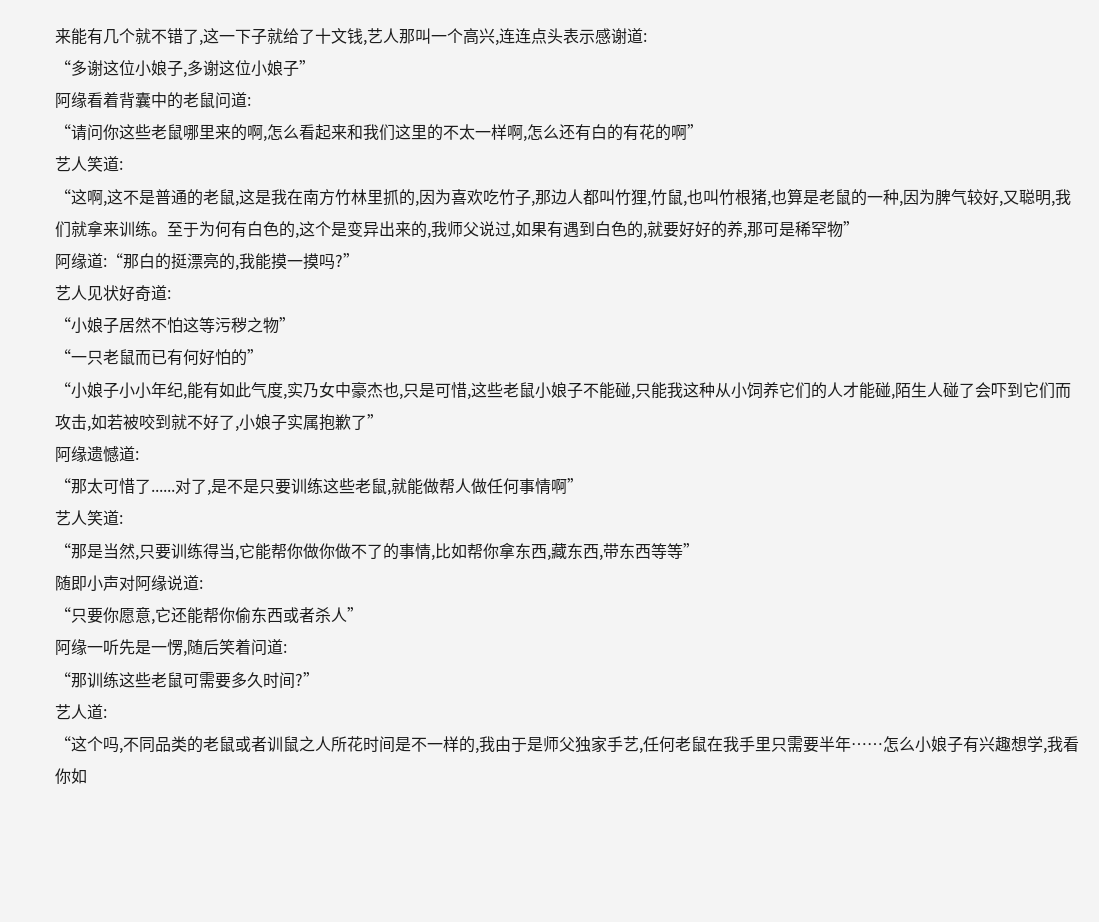来能有几个就不错了,这一下子就给了十文钱,艺人那叫一个高兴,连连点头表示感谢道:
“多谢这位小娘子,多谢这位小娘子”
阿缘看着背囊中的老鼠问道:
“请问你这些老鼠哪里来的啊,怎么看起来和我们这里的不太一样啊,怎么还有白的有花的啊”
艺人笑道:
“这啊,这不是普通的老鼠,这是我在南方竹林里抓的,因为喜欢吃竹子,那边人都叫竹狸,竹鼠,也叫竹根猪,也算是老鼠的一种,因为脾气较好,又聪明,我们就拿来训练。至于为何有白色的,这个是变异出来的,我师父说过,如果有遇到白色的,就要好好的养,那可是稀罕物”
阿缘道:“那白的挺漂亮的,我能摸一摸吗?”
艺人见状好奇道:
“小娘子居然不怕这等污秽之物”
“一只老鼠而已有何好怕的”
“小娘子小小年纪,能有如此气度,实乃女中豪杰也,只是可惜,这些老鼠小娘子不能碰,只能我这种从小饲养它们的人才能碰,陌生人碰了会吓到它们而攻击,如若被咬到就不好了,小娘子实属抱歉了”
阿缘遗憾道:
“那太可惜了......对了,是不是只要训练这些老鼠,就能做帮人做任何事情啊”
艺人笑道:
“那是当然,只要训练得当,它能帮你做你做不了的事情,比如帮你拿东西,藏东西,带东西等等”
随即小声对阿缘说道:
“只要你愿意,它还能帮你偷东西或者杀人”
阿缘一听先是一愣,随后笑着问道:
“那训练这些老鼠可需要多久时间?”
艺人道:
“这个吗,不同品类的老鼠或者训鼠之人所花时间是不一样的,我由于是师父独家手艺,任何老鼠在我手里只需要半年……怎么小娘子有兴趣想学,我看你如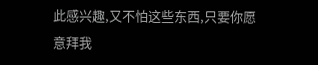此感兴趣,又不怕这些东西,只要你愿意拜我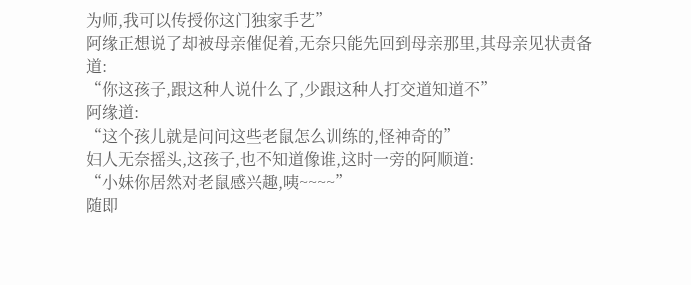为师,我可以传授你这门独家手艺”
阿缘正想说了却被母亲催促着,无奈只能先回到母亲那里,其母亲见状责备道:
“你这孩子,跟这种人说什么了,少跟这种人打交道知道不”
阿缘道:
“这个孩儿就是问问这些老鼠怎么训练的,怪神奇的”
妇人无奈摇头,这孩子,也不知道像谁,这时一旁的阿顺道:
“小妹你居然对老鼠感兴趣,咦~~~~”
随即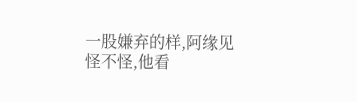一股嫌弃的样,阿缘见怪不怪,他看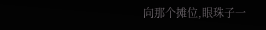向那个摊位,眼珠子一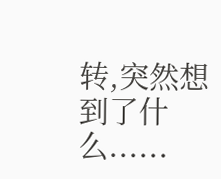转,突然想到了什么......